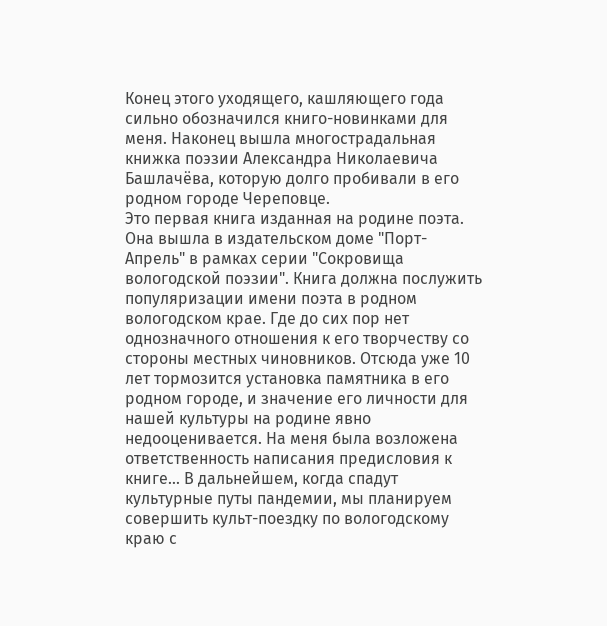Конец этого уходящего, кашляющего года сильно обозначился книго-новинками для меня. Наконец вышла многострадальная книжка поэзии Александра Николаевича Башлачёва, которую долго пробивали в его родном городе Череповце.
Это первая книга изданная на родине поэта. Она вышла в издательском доме "Порт-Апрель" в рамках серии "Сокровища вологодской поэзии". Книга должна послужить популяризации имени поэта в родном вологодском крае. Где до сих пор нет однозначного отношения к его творчеству со стороны местных чиновников. Отсюда уже 10 лет тормозится установка памятника в его родном городе, и значение его личности для нашей культуры на родине явно недооценивается. На меня была возложена ответственность написания предисловия к книге... В дальнейшем, когда спадут культурные путы пандемии, мы планируем совершить культ-поездку по вологодскому краю с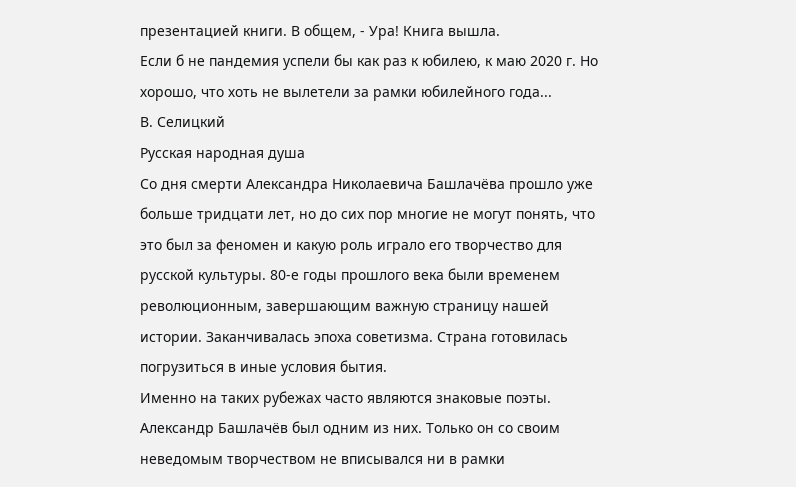презентацией книги. В общем, - Ура! Книга вышла.
Если б не пандемия успели бы как раз к юбилею, к маю 2020 г. Но хорошо, что хоть не вылетели за рамки юбилейного года...
В. Селицкий
Русская народная душа
Со дня смерти Александра Николаевича Башлачёва прошло уже больше тридцати лет, но до сих пор многие не могут понять, что это был за феномен и какую роль играло его творчество для русской культуры. 80-е годы прошлого века были временем революционным, завершающим важную страницу нашей истории. Заканчивалась эпоха советизма. Страна готовилась погрузиться в иные условия бытия.
Именно на таких рубежах часто являются знаковые поэты. Александр Башлачёв был одним из них. Только он со своим неведомым творчеством не вписывался ни в рамки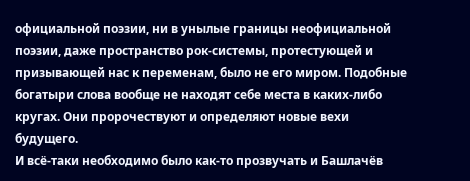официальной поэзии, ни в унылые границы неофициальной поэзии, даже пространство рок-системы, протестующей и призывающей нас к переменам, было не его миром. Подобные богатыри слова вообще не находят себе места в каких-либо кругах. Они пророчествуют и определяют новые вехи будущего.
И всё-таки необходимо было как-то прозвучать и Башлачёв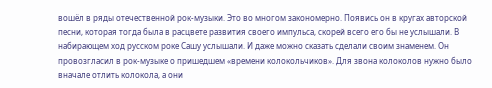вошёл в ряды отечественной рок-музыки. Это во многом закономерно. Появись он в кругах авторской песни, которая тогда была в расцвете развития своего импульса, скорей всего его бы не услышали. В набирающем ход русском роке Сашу услышали. И даже можно сказать сделали своим знаменем. Он провозгласил в рок-музыке о пришедшем «времени колокольчиков». Для звона колоколов нужно было вначале отлить колокола, а они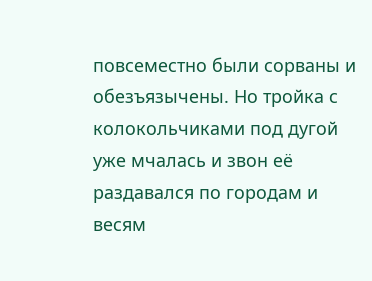повсеместно были сорваны и обезъязычены. Но тройка с колокольчиками под дугой уже мчалась и звон её раздавался по городам и весям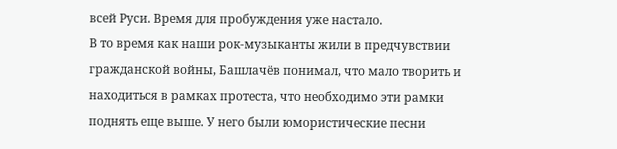всей Руси. Время для пробуждения уже настало.
В то время как наши рок-музыканты жили в предчувствии гражданской войны, Башлачёв понимал, что мало творить и находиться в рамках протеста, что необходимо эти рамки поднять еще выше. У него были юмористические песни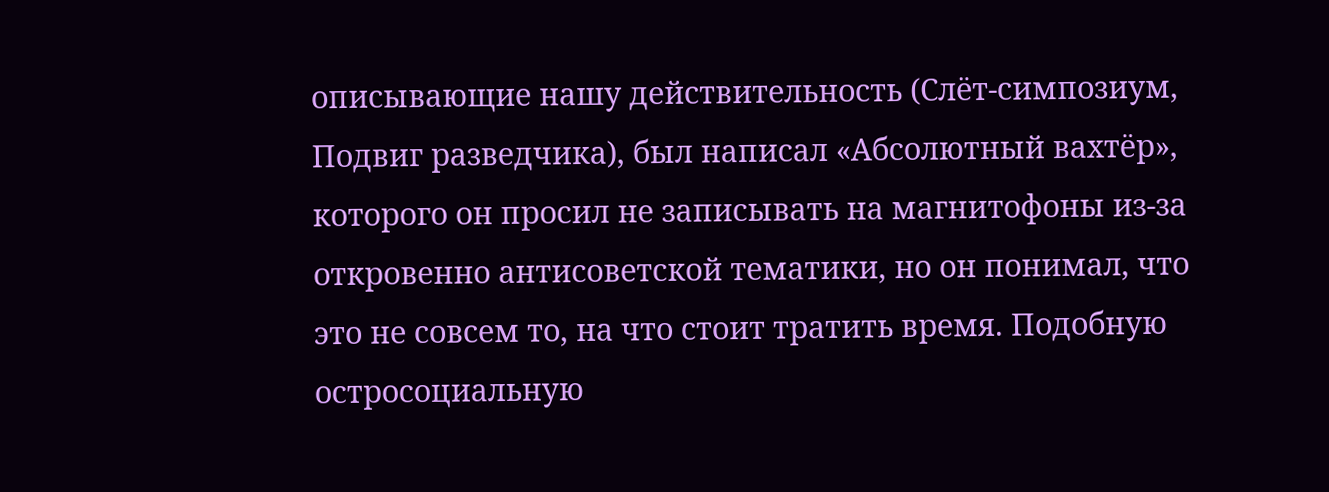описывающие нашу действительность (Слёт-симпозиум, Подвиг разведчика), был написал «Абсолютный вахтёр», которого он просил не записывать на магнитофоны из-за откровенно антисоветской тематики, но он понимал, что это не совсем то, на что стоит тратить время. Подобную остросоциальную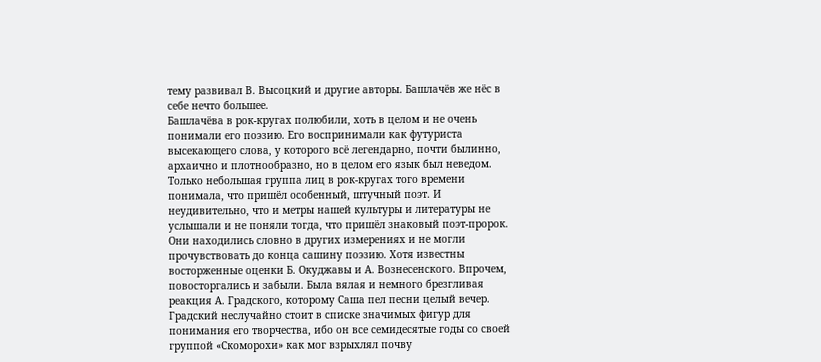тему развивал В. Высоцкий и другие авторы. Башлачёв же нёс в себе нечто большее.
Башлачёва в рок-кругах полюбили, хоть в целом и не очень понимали его поэзию. Его воспринимали как футуриста высекающего слова, у которого всё легендарно, почти былинно, архаично и плотнообразно, но в целом его язык был неведом. Только небольшая группа лиц в рок-кругах того времени понимала, что пришёл особенный, штучный поэт. И неудивительно, что и метры нашей культуры и литературы не услышали и не поняли тогда, что пришёл знаковый поэт-пророк. Они находились словно в других измерениях и не могли прочувствовать до конца сашину поэзию. Хотя известны восторженные оценки Б. Окуджавы и А. Вознесенского. Впрочем, повосторгались и забыли. Была вялая и немного брезгливая реакция А. Градского, которому Саша пел песни целый вечер. Градский неслучайно стоит в списке значимых фигур для понимания его творчества, ибо он все семидесятые годы со своей группой «Скоморохи» как мог взрыхлял почву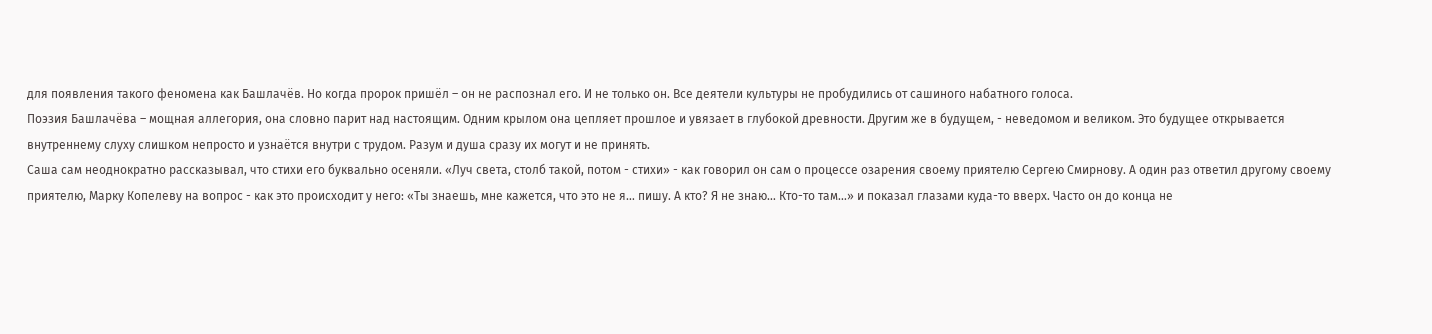для появления такого феномена как Башлачёв. Но когда пророк пришёл – он не распознал его. И не только он. Все деятели культуры не пробудились от сашиного набатного голоса.
Поэзия Башлачёва – мощная аллегория, она словно парит над настоящим. Одним крылом она цепляет прошлое и увязает в глубокой древности. Другим же в будущем, - неведомом и великом. Это будущее открывается внутреннему слуху слишком непросто и узнаётся внутри с трудом. Разум и душа сразу их могут и не принять.
Саша сам неоднократно рассказывал, что стихи его буквально осеняли. «Луч света, столб такой, потом - стихи» - как говорил он сам о процессе озарения своему приятелю Сергею Смирнову. А один раз ответил другому своему приятелю, Марку Копелеву на вопрос - как это происходит у него: «Ты знаешь, мне кажется, что это не я… пишу. А кто? Я не знаю… Кто-то там…» и показал глазами куда-то вверх. Часто он до конца не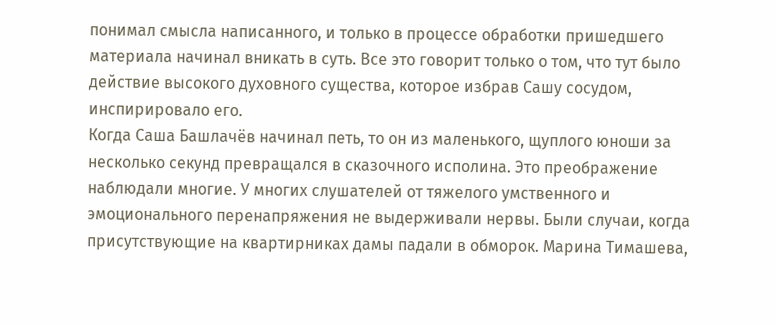понимал смысла написанного, и только в процессе обработки пришедшего материала начинал вникать в суть. Все это говорит только о том, что тут было действие высокого духовного существа, которое избрав Сашу сосудом, инспирировало его.
Когда Саша Башлачёв начинал петь, то он из маленького, щуплого юноши за несколько секунд превращался в сказочного исполина. Это преображение наблюдали многие. У многих слушателей от тяжелого умственного и эмоционального перенапряжения не выдерживали нервы. Были случаи, когда присутствующие на квартирниках дамы падали в обморок. Марина Тимашева,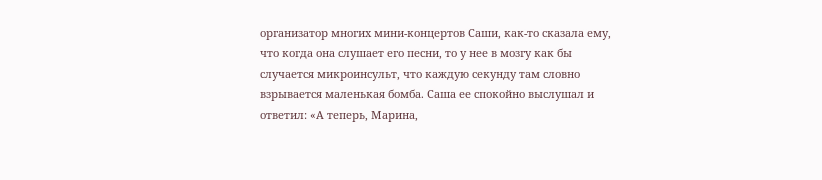организатор многих мини-концертов Саши, как-то сказала ему, что когда она слушает его песни, то у нее в мозгу как бы случается микроинсульт, что каждую секунду там словно взрывается маленькая бомба. Саша ее спокойно выслушал и ответил: «А теперь, Марина,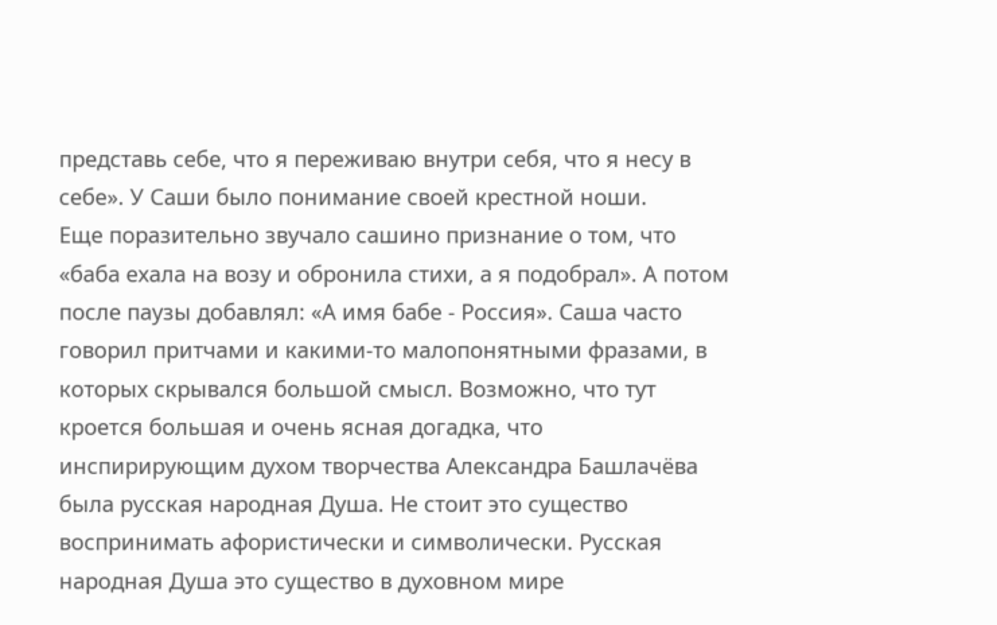представь себе, что я переживаю внутри себя, что я несу в себе». У Саши было понимание своей крестной ноши.
Еще поразительно звучало сашино признание о том, что «баба ехала на возу и обронила стихи, а я подобрал». А потом после паузы добавлял: «А имя бабе - Россия». Саша часто говорил притчами и какими-то малопонятными фразами, в которых скрывался большой смысл. Возможно, что тут кроется большая и очень ясная догадка, что инспирирующим духом творчества Александра Башлачёва была русская народная Душа. Не стоит это существо воспринимать афористически и символически. Русская народная Душа это существо в духовном мире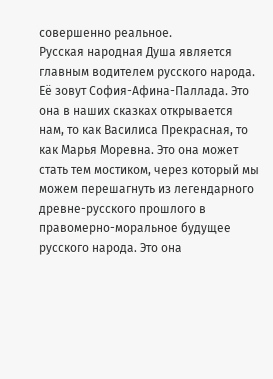совершенно реальное.
Русская народная Душа является главным водителем русского народа. Её зовут София-Афина-Паллада. Это она в наших сказках открывается нам, то как Василиса Прекрасная, то как Марья Моревна. Это она может стать тем мостиком, через который мы можем перешагнуть из легендарного древне-русского прошлого в правомерно-моральное будущее русского народа. Это она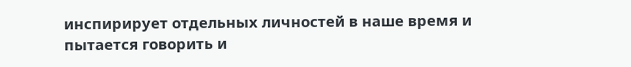инспирирует отдельных личностей в наше время и пытается говорить и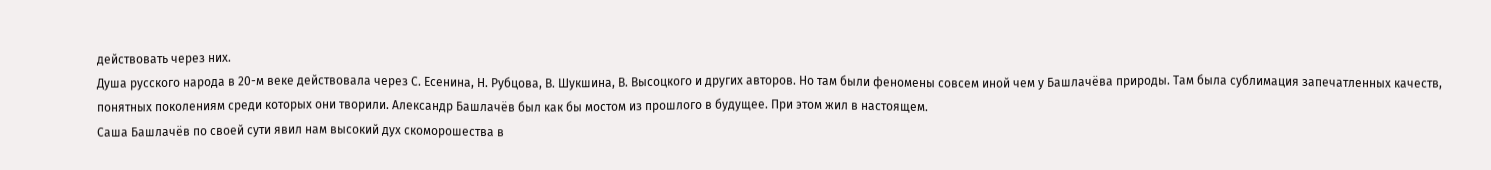действовать через них.
Душа русского народа в 20-м веке действовала через С. Есенина, Н. Рубцова, В. Шукшина, В. Высоцкого и других авторов. Но там были феномены совсем иной чем у Башлачёва природы. Там была сублимация запечатленных качеств, понятных поколениям среди которых они творили. Александр Башлачёв был как бы мостом из прошлого в будущее. При этом жил в настоящем.
Саша Башлачёв по своей сути явил нам высокий дух скоморошества в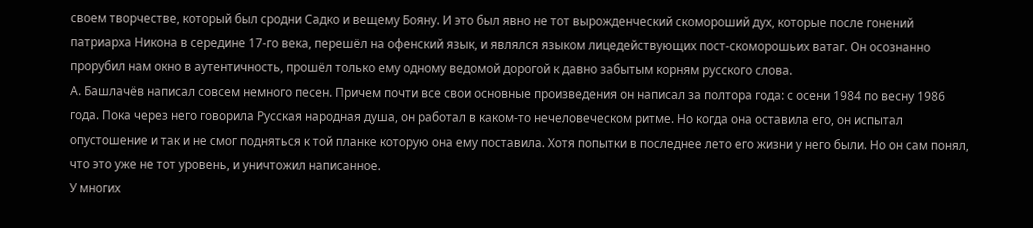своем творчестве, который был сродни Садко и вещему Бояну. И это был явно не тот вырожденческий скомороший дух, которые после гонений патриарха Никона в середине 17-го века, перешёл на офенский язык, и являлся языком лицедействующих пост-скоморошьих ватаг. Он осознанно прорубил нам окно в аутентичность, прошёл только ему одному ведомой дорогой к давно забытым корням русского слова.
А. Башлачёв написал совсем немного песен. Причем почти все свои основные произведения он написал за полтора года: с осени 1984 по весну 1986 года. Пока через него говорила Русская народная душа, он работал в каком-то нечеловеческом ритме. Но когда она оставила его, он испытал опустошение и так и не смог подняться к той планке которую она ему поставила. Хотя попытки в последнее лето его жизни у него были. Но он сам понял, что это уже не тот уровень, и уничтожил написанное.
У многих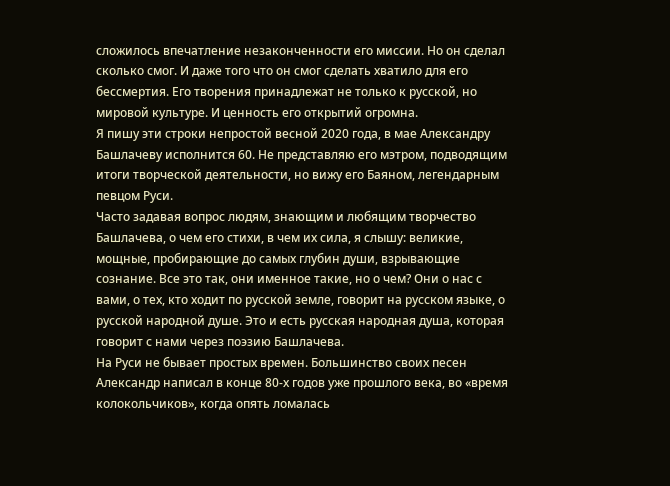сложилось впечатление незаконченности его миссии. Но он сделал сколько смог. И даже того что он смог сделать хватило для его бессмертия. Его творения принадлежат не только к русской, но мировой культуре. И ценность его открытий огромна.
Я пишу эти строки непростой весной 2020 года, в мае Александру Башлачеву исполнится 60. Не представляю его мэтром, подводящим итоги творческой деятельности, но вижу его Баяном, легендарным певцом Руси.
Часто задавая вопрос людям, знающим и любящим творчество Башлачева, о чем его стихи, в чем их сила, я слышу: великие, мощные, пробирающие до самых глубин души, взрывающие сознание. Все это так, они именное такие, но о чем? Они о нас с вами, о тех, кто ходит по русской земле, говорит на русском языке, о русской народной душе. Это и есть русская народная душа, которая говорит с нами через поэзию Башлачева.
На Руси не бывает простых времен. Большинство своих песен Александр написал в конце 80-х годов уже прошлого века, во «время колокольчиков», когда опять ломалась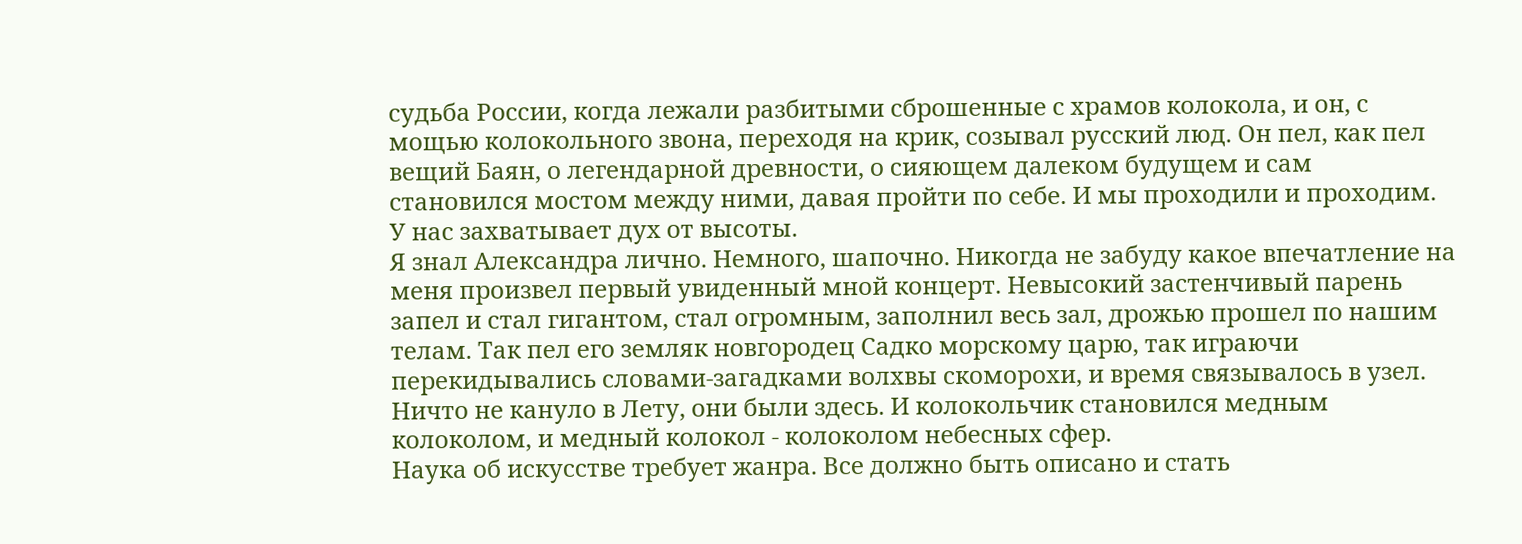судьба России, когда лежали разбитыми сброшенные с храмов колокола, и он, с мощью колокольного звона, переходя на крик, созывал русский люд. Он пел, как пел вещий Баян, о легендарной древности, о сияющем далеком будущем и сам становился мостом между ними, давая пройти по себе. И мы проходили и проходим. У нас захватывает дух от высоты.
Я знал Александра лично. Немного, шапочно. Никогда не забуду какое впечатление на меня произвел первый увиденный мной концерт. Невысокий застенчивый парень запел и стал гигантом, стал огромным, заполнил весь зал, дрожью прошел по нашим телам. Так пел его земляк новгородец Садко морскому царю, так играючи перекидывались словами-загадками волхвы скоморохи, и время связывалось в узел. Ничто не кануло в Лету, они были здесь. И колокольчик становился медным колоколом, и медный колокол - колоколом небесных сфер.
Наука об искусстве требует жанра. Все должно быть описано и стать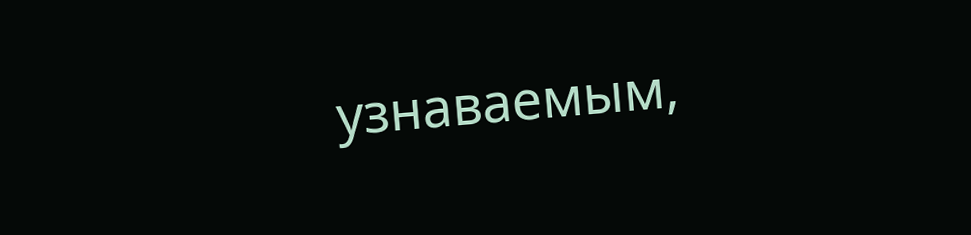узнаваемым,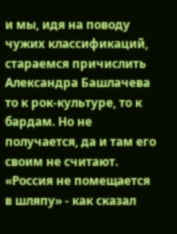и мы, идя на поводу чужих классификаций, стараемся причислить Александра Башлачева то к рок-культуре, то к бардам. Но не получается, да и там его своим не считают. «Россия не помещается в шляпу» - как сказал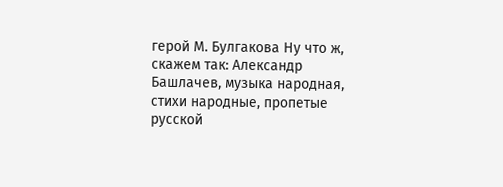герой М. Булгакова Ну что ж, скажем так: Александр Башлачев, музыка народная, стихи народные, пропетые русской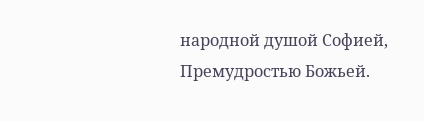народной душой Софией, Премудростью Божьей.